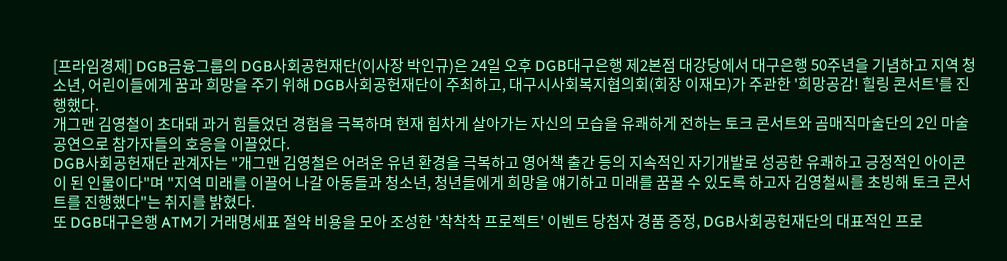[프라임경제] DGB금융그룹의 DGB사회공헌재단(이사장 박인규)은 24일 오후 DGB대구은행 제2본점 대강당에서 대구은행 50주년을 기념하고 지역 청소년, 어린이들에게 꿈과 희망을 주기 위해 DGB사회공헌재단이 주최하고, 대구시사회복지협의회(회장 이재모)가 주관한 '희망공감! 힐링 콘서트'를 진행했다.
개그맨 김영철이 초대돼 과거 힘들었던 경험을 극복하며 현재 힘차게 살아가는 자신의 모습을 유쾌하게 전하는 토크 콘서트와 곰매직마술단의 2인 마술공연으로 참가자들의 호응을 이끌었다.
DGB사회공헌재단 관계자는 "개그맨 김영철은 어려운 유년 환경을 극복하고 영어책 출간 등의 지속적인 자기개발로 성공한 유쾌하고 긍정적인 아이콘이 된 인물이다"며 "지역 미래를 이끌어 나갈 아동들과 청소년, 청년들에게 희망을 얘기하고 미래를 꿈꿀 수 있도록 하고자 김영철씨를 초빙해 토크 콘서트를 진행했다"는 취지를 밝혔다.
또 DGB대구은행 ATM기 거래명세표 절약 비용을 모아 조성한 '착착착 프로젝트' 이벤트 당첨자 경품 증정, DGB사회공헌재단의 대표적인 프로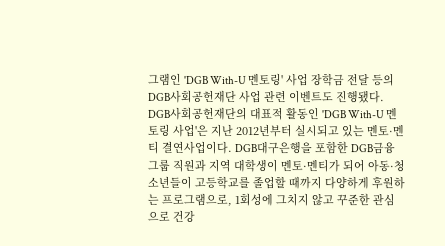그램인 'DGB With-U 멘토링' 사업 장학금 전달 등의 DGB사회공헌재단 사업 관련 이벤트도 진행됐다.
DGB사회공헌재단의 대표적 활동인 'DGB With-U 멘토링 사업'은 지난 2012년부터 실시되고 있는 멘토·멘티 결연사업이다. DGB대구은행을 포함한 DGB금융그룹 직원과 지역 대학생이 멘토·멘티가 되어 아동·청소년들이 고등학교를 졸업할 때까지 다양하게 후원하는 프로그램으로, 1회성에 그치지 않고 꾸준한 관심으로 건강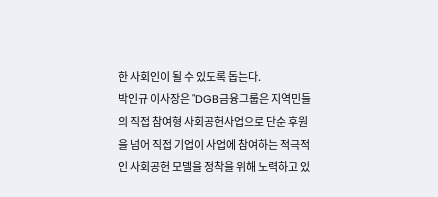한 사회인이 될 수 있도록 돕는다.
박인규 이사장은 "DGB금융그룹은 지역민들의 직접 참여형 사회공헌사업으로 단순 후원을 넘어 직접 기업이 사업에 참여하는 적극적인 사회공헌 모델을 정착을 위해 노력하고 있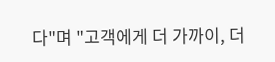다"며 "고객에게 더 가까이, 더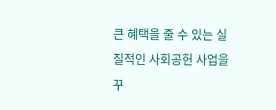큰 혜택을 줄 수 있는 실질적인 사회공헌 사업을 꾸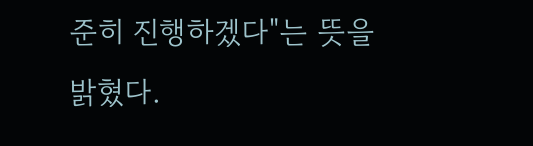준히 진행하겠다"는 뜻을 밝혔다.